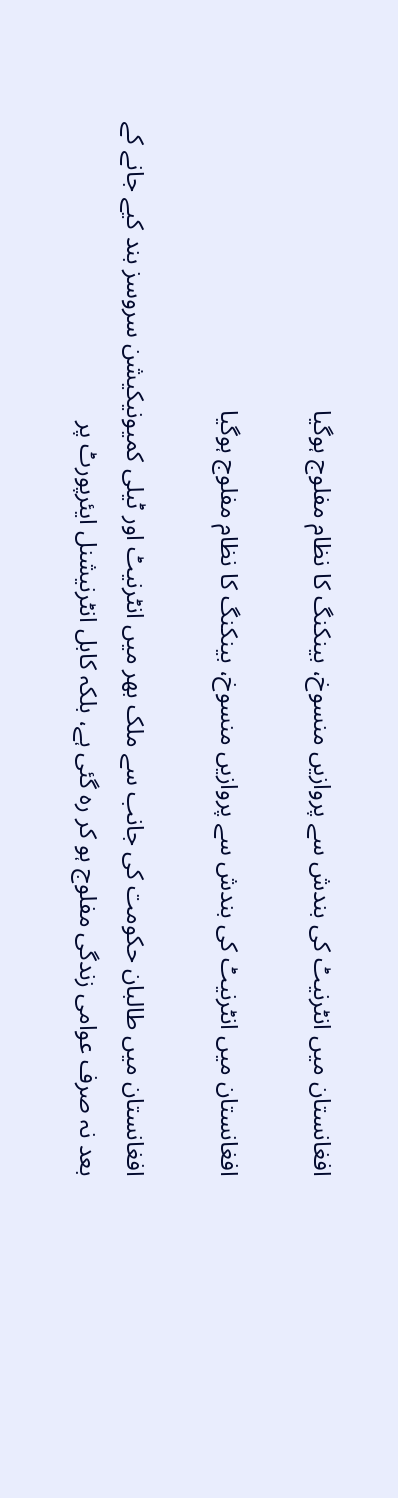افغانستان میں انٹرنیٹ کی بندش سے پروازیں منسوخ، بینکنگ کا نظام مفلوج ہوگیا

افغانستان میں انٹرنیٹ کی بندش سے پروازیں منسوخ، بینکنگ کا نظام مفلوج ہوگیا

افغانستان میں طالبان حکومت کی جانب سے ملک بھر میں انٹرنیٹ اور ٹیلی کمیونیکیشن سروسز بند کیے جانے کے بعد نہ صرف عوامی زندگی مفلوج ہو کر رہ گئی ہے، بلکہ کابل انٹرنیشنل ایئرپورٹ پر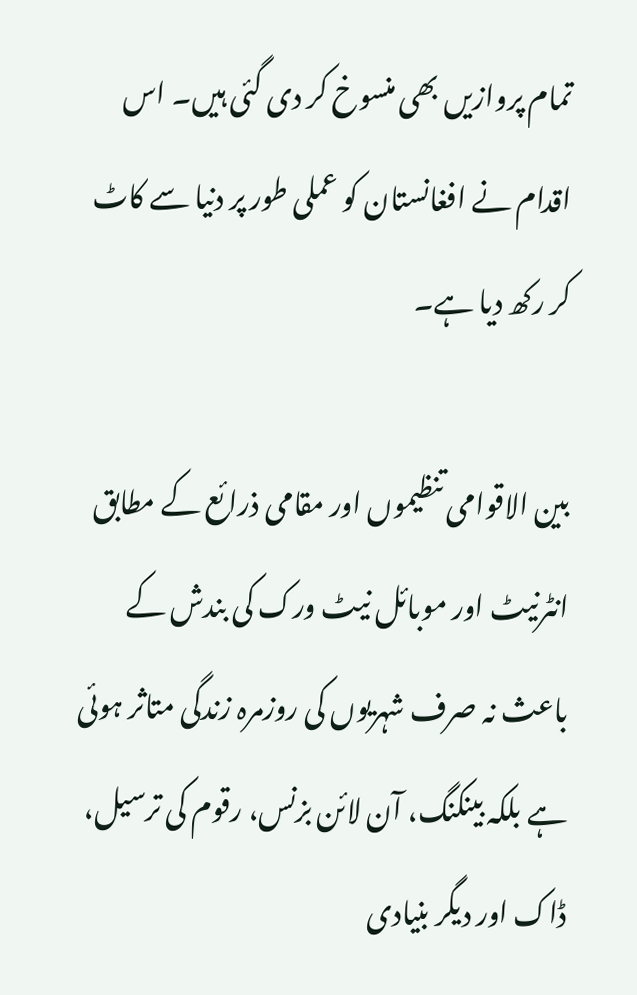تمام پروازیں بھی منسوخ کر دی گئی ہیں۔ اس اقدام نے افغانستان کو عملی طور پر دنیا سے کاٹ کر رکھ دیا ہے۔

بین الاقوامی تنظیموں اور مقامی ذرائع کے مطابق انٹرنیٹ اور موبائل نیٹ ورک کی بندش کے باعث نہ صرف شہریوں کی روزمرہ زندگی متاثر ہوئی ہے بلکہ بینکنگ، آن لائن بزنس، رقوم کی ترسیل، ڈاک اور دیگر بنیادی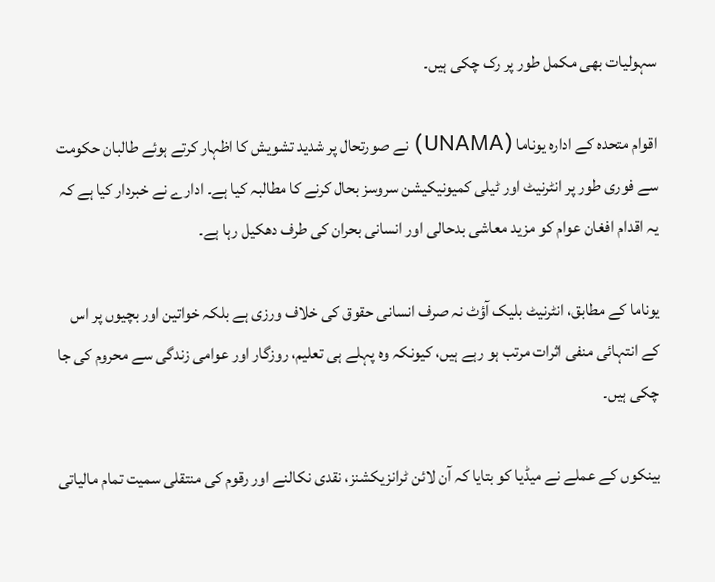سہولیات بھی مکمل طور پر رک چکی ہیں۔

اقوام متحدہ کے ادارہ یوناما (UNAMA) نے صورتحال پر شدید تشویش کا اظہار کرتے ہوئے طالبان حکومت سے فوری طور پر انٹرنیٹ اور ٹیلی کمیونیکیشن سروسز بحال کرنے کا مطالبہ کیا ہے۔ ادارے نے خبردار کیا ہے کہ یہ اقدام افغان عوام کو مزید معاشی بدحالی اور انسانی بحران کی طرف دھکیل رہا ہے۔

یوناما کے مطابق، انٹرنیٹ بلیک آؤٹ نہ صرف انسانی حقوق کی خلاف ورزی ہے بلکہ خواتین اور بچیوں پر اس کے انتہائی منفی اثرات مرتب ہو رہے ہیں، کیونکہ وہ پہلے ہی تعلیم، روزگار اور عوامی زندگی سے محروم کی جا چکی ہیں۔

بینکوں کے عملے نے میڈیا کو بتایا کہ آن لائن ٹرانزیکشنز، نقدی نکالنے اور رقوم کی منتقلی سمیت تمام مالیاتی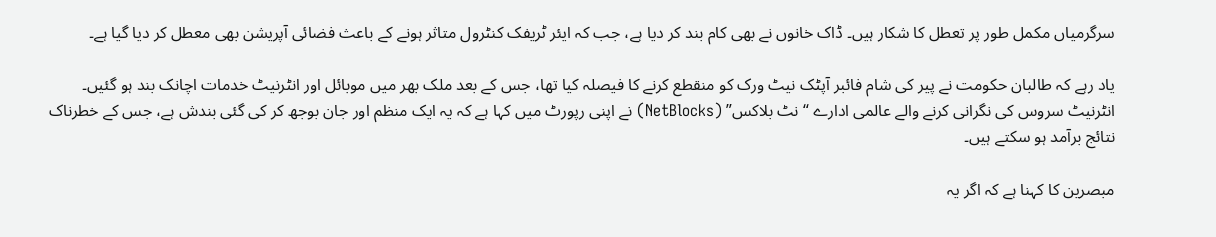سرگرمیاں مکمل طور پر تعطل کا شکار ہیں۔ ڈاک خانوں نے بھی کام بند کر دیا ہے، جب کہ ایئر ٹریفک کنٹرول متاثر ہونے کے باعث فضائی آپریشن بھی معطل کر دیا گیا ہے۔

یاد رہے کہ طالبان حکومت نے پیر کی شام فائبر آپٹک نیٹ ورک کو منقطع کرنے کا فیصلہ کیا تھا، جس کے بعد ملک بھر میں موبائل اور انٹرنیٹ خدمات اچانک بند ہو گئیں۔ انٹرنیٹ سروس کی نگرانی کرنے والے عالمی ادارے “نٹ بلاکس” (NetBlocks) نے اپنی رپورٹ میں کہا ہے کہ یہ ایک منظم اور جان بوجھ کر کی گئی بندش ہے، جس کے خطرناک نتائج برآمد ہو سکتے ہیں۔

مبصرین کا کہنا ہے کہ اگر یہ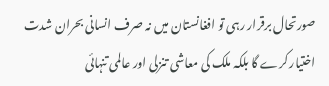صورتحال برقرار رہی تو افغانستان میں نہ صرف انسانی بحران شدت اختیار کرے گا بلکہ ملک کی معاشی تنزلی اور عالمی تنہائی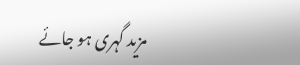مزید گہری ہو جائے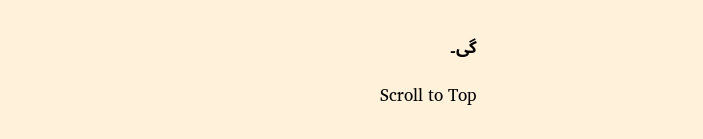گی۔

Scroll to Top